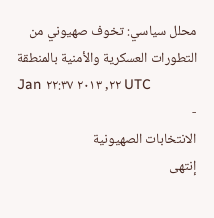محلل سياسي: تخوف صهيوني من التطورات العسكرية والأمنية بالمنطقة
Jan ٢٢, ٢٠١٣ ٢٢:٣٧ UTC
-
الانتخابات الصهيونية
إنتهى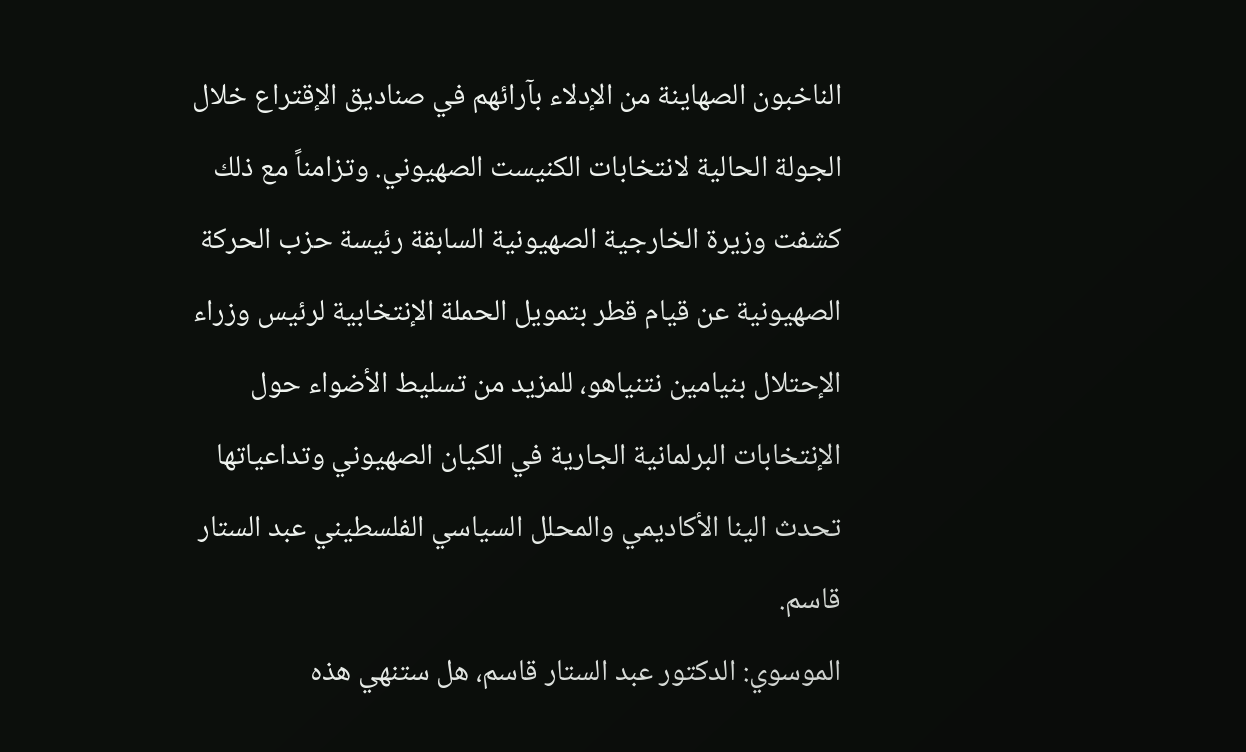الناخبون الصهاينة من الإدلاء بآرائهم في صناديق الإقتراع خلال الجولة الحالية لانتخابات الكنيست الصهيوني. وتزامناً مع ذلك كشفت وزيرة الخارجية الصهيونية السابقة رئيسة حزب الحركة الصهيونية عن قيام قطر بتمويل الحملة الإنتخابية لرئيس وزراء الإحتلال بنيامين نتنياهو، للمزيد من تسليط الأضواء حول الإنتخابات البرلمانية الجارية في الكيان الصهيوني وتداعياتها تحدث الينا الأكاديمي والمحلل السياسي الفلسطيني عبد الستار قاسم.
الموسوي: الدكتور عبد الستار قاسم، هل ستنهي هذه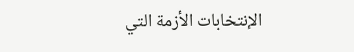الإنتخابات الأزمة التي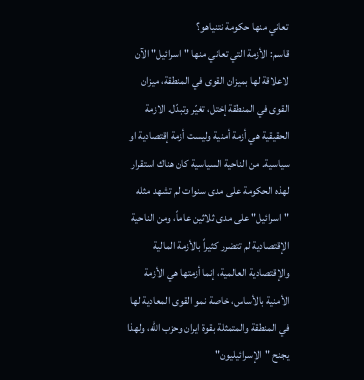تعاني منها حكومة نتنياهو؟
قاسم: الأزمة التي تعاني منها "اسرائيل" الآن لاعلاقة لها بميزان القوى في المنطقة، ميزان القوى في المنطقة إختل، تغيّر وتبدّل. الازمة الحقيقية هي أزمة أمنية وليست أزمة إقتصادية او سياسية. من الناحية السياسية كان هناك استقرار لهذه الحكومة على مدى سنوات لم تشهد مثله "اسرائيل" على مدى ثلاثين عاماً، ومن الناحية الإقتصادية لم تتضرر كثيراً بالأزمة المالية والإقتصادية العالمية، إنما أزمتها هي الأزمة الأمنية بالأساس، خاصة نمو القوى المعادية لها في المنطقة والمتمثلة بقوة ايران وحزب الله، ولهذا يجنح "الإسرائيليون"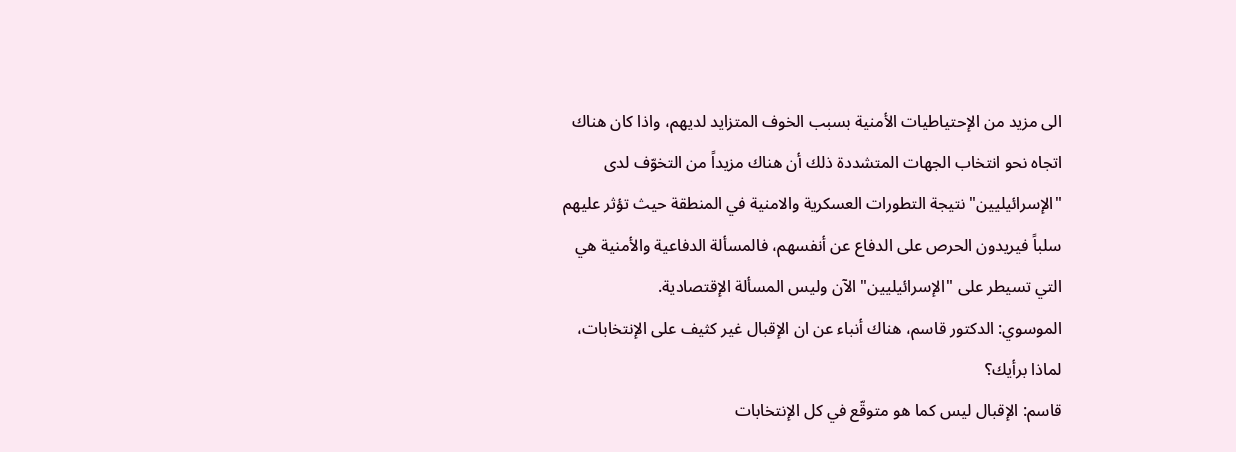الى مزيد من الإحتياطيات الأمنية بسبب الخوف المتزايد لديهم، واذا كان هناك اتجاه نحو انتخاب الجهات المتشددة ذلك أن هناك مزيداً من التخوّف لدى "الإسرائيليين" نتيجة التطورات العسكرية والامنية في المنطقة حيث تؤثر عليهم سلباً فيريدون الحرص على الدفاع عن أنفسهم، فالمسألة الدفاعية والأمنية هي التي تسيطر على "الإسرائيليين" الآن وليس المسألة الإقتصادية.
الموسوي: الدكتور قاسم، هناك أنباء عن ان الإقبال غير كثيف على الإنتخابات، لماذا برأيك؟
قاسم: الإقبال ليس كما هو متوقّع في كل الإنتخابات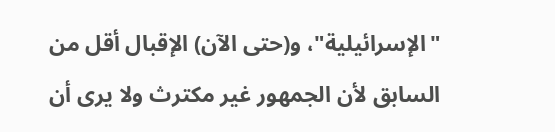"الإسرائيلية"، و(حتى الآن) الإقبال أقل من السابق لأن الجمهور غير مكترث ولا يرى أن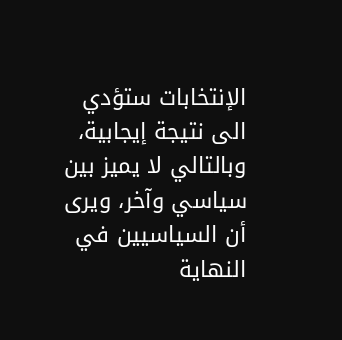الإنتخابات ستؤدي الى نتيجة إيجابية، وبالتالي لا يميز بين سياسي وآخر، ويرى أن السياسيين في النهاية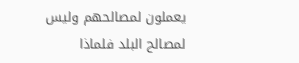يعملون لمصالحهم وليس لمصالح البلد فلماذا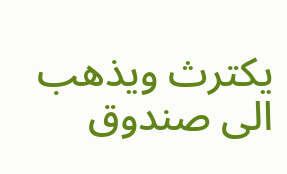يكترث ويذهب الى صندوق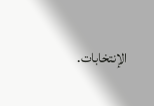الإنتخابات.